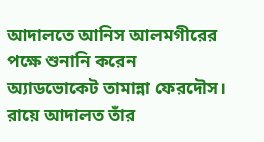আদালতে আনিস আলমগীরের পক্ষে শুনানি করেন অ্যাডভোকেট তামান্না ফেরদৌস। রায়ে আদালত তাঁর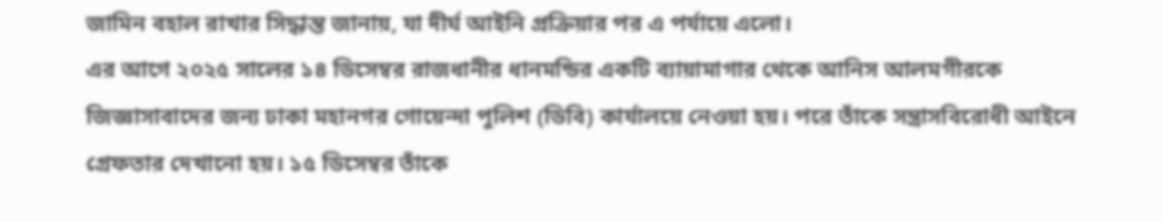জামিন বহাল রাখার সিদ্ধান্ত জানায়, যা দীর্ঘ আইনি প্রক্রিয়ার পর এ পর্যায়ে এলো।
এর আগে ২০২৫ সালের ১৪ ডিসেম্বর রাজধানীর ধানমন্ডির একটি ব্যায়ামাগার থেকে আনিস আলমগীরকে জিজ্ঞাসাবাদের জন্য ঢাকা মহানগর গোয়েন্দা পুলিশ (ডিবি) কার্যালয়ে নেওয়া হয়। পরে তাঁকে সন্ত্রাসবিরোধী আইনে গ্রেফতার দেখানো হয়। ১৫ ডিসেম্বর তাঁকে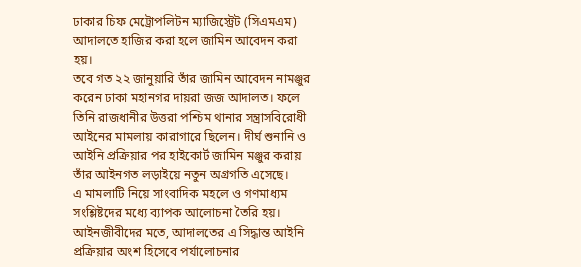ঢাকার চিফ মেট্রোপলিটন ম্যাজিস্ট্রেট (সিএমএম) আদালতে হাজির করা হলে জামিন আবেদন করা হয়।
তবে গত ২২ জানুয়ারি তাঁর জামিন আবেদন নামঞ্জুর করেন ঢাকা মহানগর দায়রা জজ আদালত। ফলে তিনি রাজধানীর উত্তরা পশ্চিম থানার সন্ত্রাসবিরোধী আইনের মামলায় কারাগারে ছিলেন। দীর্ঘ শুনানি ও আইনি প্রক্রিয়ার পর হাইকোর্ট জামিন মঞ্জুর করায় তাঁর আইনগত লড়াইয়ে নতুন অগ্রগতি এসেছে।
এ মামলাটি নিয়ে সাংবাদিক মহলে ও গণমাধ্যম সংশ্লিষ্টদের মধ্যে ব্যাপক আলোচনা তৈরি হয়। আইনজীবীদের মতে, আদালতের এ সিদ্ধান্ত আইনি প্রক্রিয়ার অংশ হিসেবে পর্যালোচনার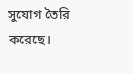সুযোগ তৈরি করেছে।